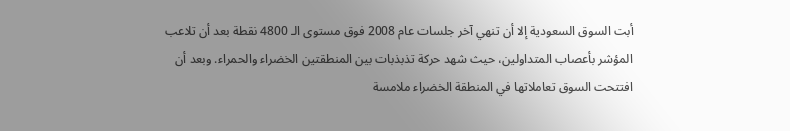أبت السوق السعودية إلا أن تنهي آخر جلسات عام 2008 فوق مستوى الـ 4800 نقطة بعد أن تلاعب المؤشر بأعصاب المتداولين، حيث شهد حركة تذبذبات بين المنطقتين الخضراء والحمراء. وبعد أن افتتحت السوق تعاملاتها في المنطقة الخضراء ملامسة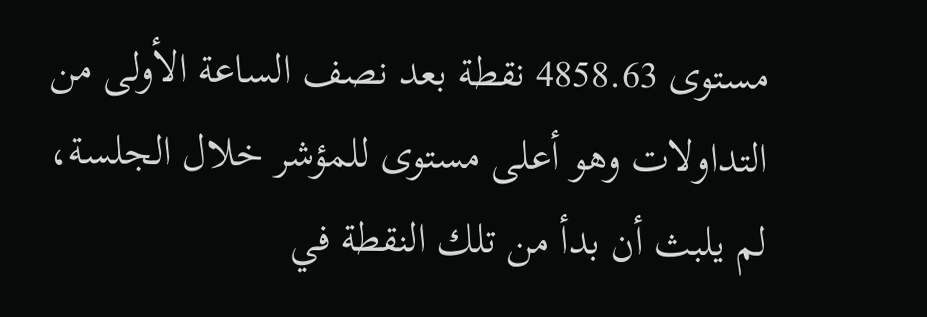مستوى 4858.63 نقطة بعد نصف الساعة الأولى من التداولات وهو أعلى مستوى للمؤشر خلال الجلسة، لم يلبث أن بدأ من تلك النقطة في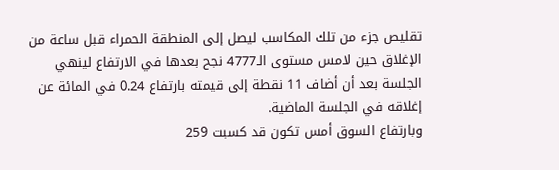تقليص جزء من تلك المكاسب ليصل إلى المنطقة الحمراء قبل ساعة من الإغلاق حين لامس مستوى الـ4777 نجح بعدها في الارتفاع لينهي الجلسة بعد أن أضاف 11 نقطة إلى قيمته بارتفاع 0.24 في المائة عن إغلاقه في الجلسة الماضية.
وبارتفاع السوق أمس تكون قد كسبت 259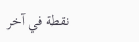نقطة في آخر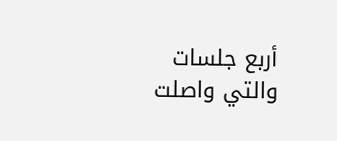أربع جلسات والتي واصلت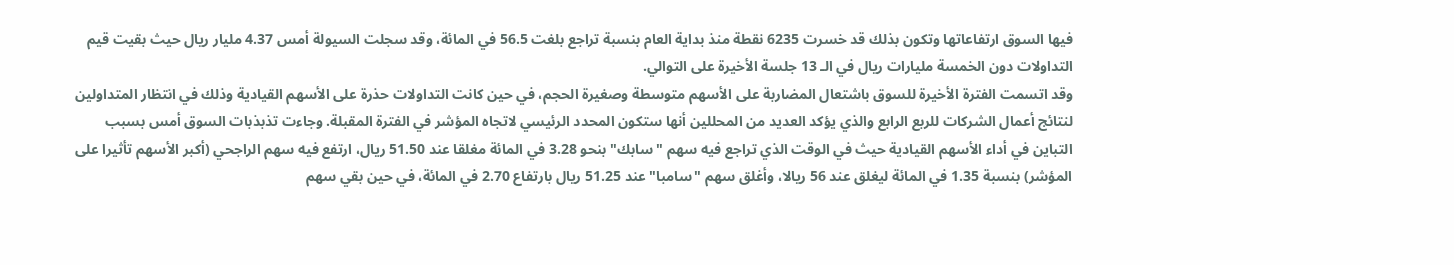فيها السوق ارتفاعاتها وتكون بذلك قد خسرت 6235 نقطة منذ بداية العام بنسبة تراجع بلغت 56.5 في المائة، وقد سجلت السيولة أمس 4.37 مليار ريال حيث بقيت قيم التداولات دون الخمسة مليارات ريال في الـ 13 جلسة الأخيرة على التوالي.
وقد اتسمت الفترة الأخيرة للسوق باشتعال المضاربة على الأسهم متوسطة وصغيرة الحجم، في حين كانت التداولات حذرة على الأسهم القيادية وذلك في انتظار المتداولين لنتائج أعمال الشركات للربع الرابع والذي يؤكد العديد من المحللين أنها ستكون المحدد الرئيسي لاتجاه المؤشر في الفترة المقبلة. وجاءت تذبذبات السوق أمس بسبب التباين في أداء الأسهم القيادية حيث في الوقت الذي تراجع فيه سهم "سابك" بنحو 3.28 في المائة مغلقا عند 51.50 ريال، ارتفع فيه سهم الراجحي (أكبر الأسهم تأثيرا على المؤشر) بنسبة 1.35 في المائة ليغلق عند 56 ريالا، وأغلق سهم "سامبا" عند 51.25 ريال بارتفاع 2.70 في المائة، في حين بقي سهم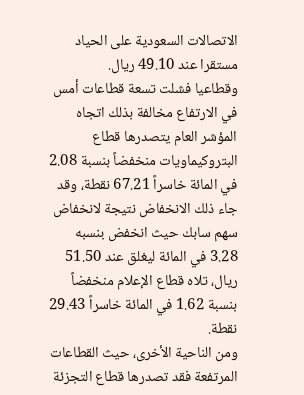الاتصالات السعودية على الحياد مستقرا عند 49.10 ريال.
وقطاعيا فشلت تسعة قطاعات أمس في الارتفاع مخالفة بذلك اتجاه المؤشر العام يتصدرها قطاع البتروكيماويات منخفضاً بنسبة 2.08 في المائة خاسراً 67.21 نقطة، وقد جاء ذلك الانخفاض نتيجة لانخفاض سهم سابك حيث انخفض بنسبه 3.28 في المائة ليغلق عند 51.50 ريال، تلاه قطاع الإعلام منخفضاً بنسبة 1.62 في المائة خاسراً 29.43 نقطة.
ومن الناحية الأخرى، حيث القطاعات المرتفعة فقد تصدرها قطاع التجزئة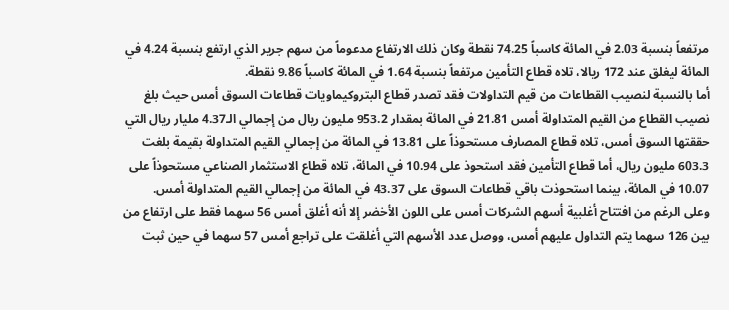مرتفعاً بنسبة 2.03 في المائة كاسباً 74.25 نقطة وكان ذلك الارتفاع مدعوماً من سهم جرير الذي ارتفع بنسبة 4.24 في المائة ليغلق عند 172 ريالا، تلاه قطاع التأمين مرتفعاً بنسبة 1.64 في المائة كاسباً 9.86 نقطة.
أما بالنسبة لنصيب القطاعات من قيم التداولات فقد تصدر قطاع البتروكيماويات قطاعات السوق أمس حيث بلغ نصيب القطاع من القيم المتداولة أمس 21.81 في المائة بمقدار 953.2 مليون ريال من إجمالي الـ4.37 مليار ريال التي حققتها السوق أمس، تلاه قطاع المصارف مستحوذاً على 13.81 في المائة من إجمالي القيم المتداولة بقيمة بلغت 603.3 مليون ريال، أما قطاع التأمين فقد استحوذ على 10.94 في المائة، تلاه قطاع الاستثمار الصناعي مستحوذاً على 10.07 في المائة، بينما استحوذت باقي قطاعات السوق على 43.37 في المائة من إجمالي القيم المتداولة أمس.
وعلى الرغم من افتتاح أغلبية أسهم الشركات أمس على اللون الأخضر إلا أنه أغلق أمس 56 سهما فقط على ارتفاع من بين 126 سهما يتم التداول عليهم أمس، ووصل عدد الأسهم التي أغلقت على تراجع أمس 57 سهما في حين ثبت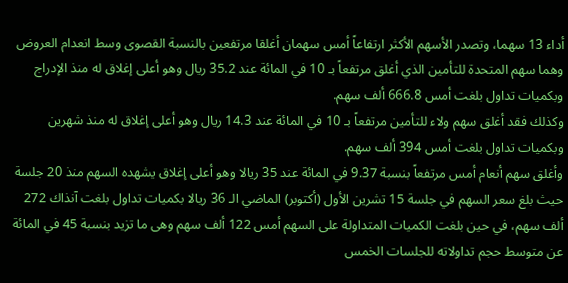أداء 13 سهما، وتصدر الأسهم الأكثر ارتفاعاً أمس سهمان أغلقا مرتفعين بالنسبة القصوى وسط انعدام العروض وهما سهم المتحدة للتأمين الذي أغلق مرتفعاً بـ 10 في المائة عند 35.2 ريال وهو أعلى إغلاق له منذ الإدراج وبكميات تداول بلغت أمس 666.8 ألف سهم.
وكذلك فقد أغلق سهم ولاء للتأمين مرتفعاً بـ 10 في المائة عند 14.3 ريال وهو أعلى إغلاق له منذ شهرين وبكميات تداول بلغت أمس 394 ألف سهم.
وأغلق سهم أنعام أمس مرتفعاً بنسبة 9.37 في المائة عند 35 ريالا وهو أعلى إغلاق يشهده السهم منذ 20 جلسة حيث بلغ سعر السهم في جلسة 15 تشرين الأول (أكتوبر) الماضي الـ 36 ريالا بكميات تداول بلغت آنذاك 272 ألف سهم، في حين بلغت الكميات المتداولة على السهم أمس 122 ألف سهم وهى ما تزيد بنسبة 45 في المائة عن متوسط حجم تداولاته للجلسات الخمس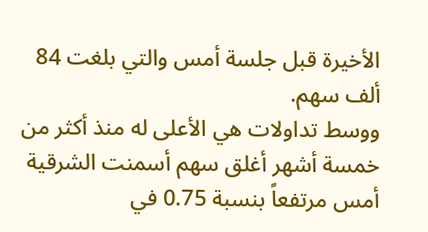الأخيرة قبل جلسة أمس والتي بلغت 84 ألف سهم.
ووسط تداولات هي الأعلى له منذ أكثر من خمسة أشهر أغلق سهم أسمنت الشرقية أمس مرتفعاً بنسبة 0.75 في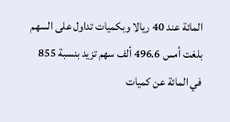المائة عند 40 ريالا وبكميات تداول على السهم بلغت أمس 496.6 ألف سهم تزيد بنسبة 855 في المائة عن كميات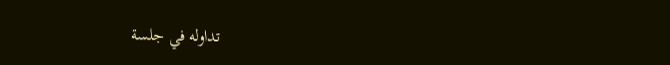تداوله في جلسة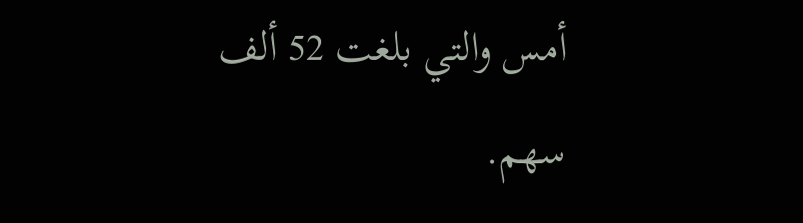أمس والتي بلغت 52 ألف سهم.